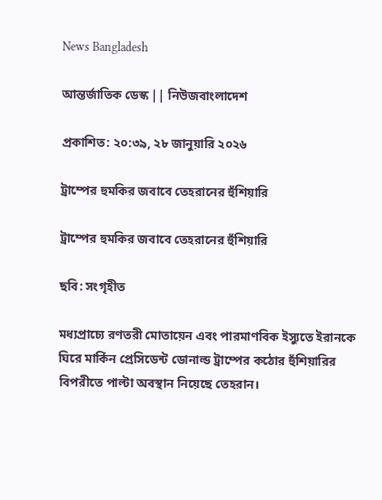News Bangladesh

আন্তর্জাতিক ডেস্ক || নিউজবাংলাদেশ

প্রকাশিত: ২০:৩৯, ২৮ জানুয়ারি ২০২৬

ট্রাম্পের হুমকির জবাবে তেহরানের হুঁশিয়ারি

ট্রাম্পের হুমকির জবাবে তেহরানের হুঁশিয়ারি

ছবি: সংগৃহীত

মধ্যপ্রাচ্যে রণতরী মোতায়েন এবং পারমাণবিক ইস্যুতে ইরানকে ঘিরে মার্কিন প্রেসিডেন্ট ডোনাল্ড ট্রাম্পের কঠোর হুঁশিয়ারির বিপরীতে পাল্টা অবস্থান নিয়েছে তেহরান।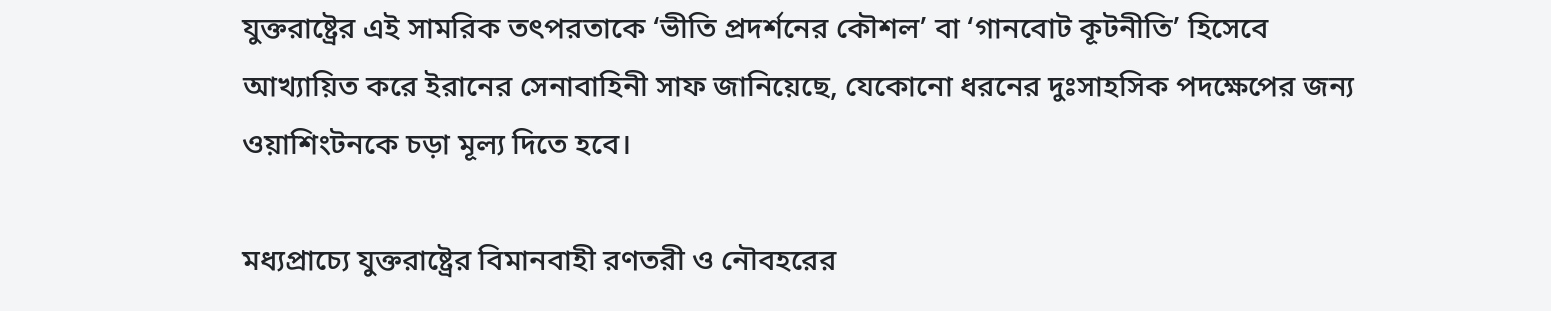যুক্তরাষ্ট্রের এই সামরিক তৎপরতাকে ‘ভীতি প্রদর্শনের কৌশল’ বা ‘গানবোট কূটনীতি’ হিসেবে আখ্যায়িত করে ইরানের সেনাবাহিনী সাফ জানিয়েছে, যেকোনো ধরনের দুঃসাহসিক পদক্ষেপের জন্য ওয়াশিংটনকে চড়া মূল্য দিতে হবে।

মধ্যপ্রাচ্যে যুক্তরাষ্ট্রের বিমানবাহী রণতরী ও নৌবহরের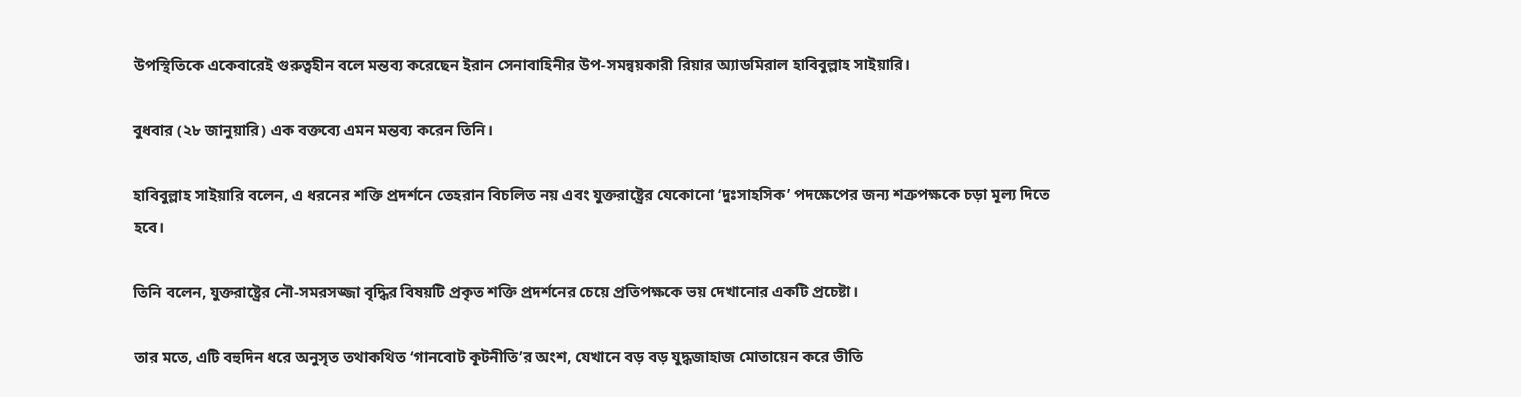উপস্থিতিকে একেবারেই গুরুত্বহীন বলে মন্তব্য করেছেন ইরান সেনাবাহিনীর উপ-সমন্বয়কারী রিয়ার অ্যাডমিরাল হাবিবুল্লাহ সাইয়ারি।

বুধবার (২৮ জানুয়ারি) এক বক্তব্যে এমন মন্তব্য করেন তিনি।

হাবিবুল্লাহ সাইয়ারি বলেন, এ ধরনের শক্তি প্রদর্শনে তেহরান বিচলিত নয় এবং যুক্তরাষ্ট্রের যেকোনো ‘দুঃসাহসিক’ পদক্ষেপের জন্য শত্রুপক্ষকে চড়া মূল্য দিতে হবে।

তিনি বলেন, যুক্তরাষ্ট্রের নৌ-সমরসজ্জা বৃদ্ধির বিষয়টি প্রকৃত শক্তি প্রদর্শনের চেয়ে প্রতিপক্ষকে ভয় দেখানোর একটি প্রচেষ্টা।

তার মতে, এটি বহুদিন ধরে অনুসৃত তথাকথিত ‘গানবোট কূটনীতি’র অংশ, যেখানে বড় বড় যুদ্ধজাহাজ মোতায়েন করে ভীতি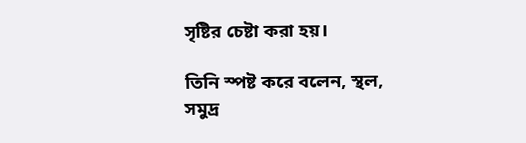সৃষ্টির চেষ্টা করা হয়।

তিনি স্পষ্ট করে বলেন, স্থল, সমুদ্র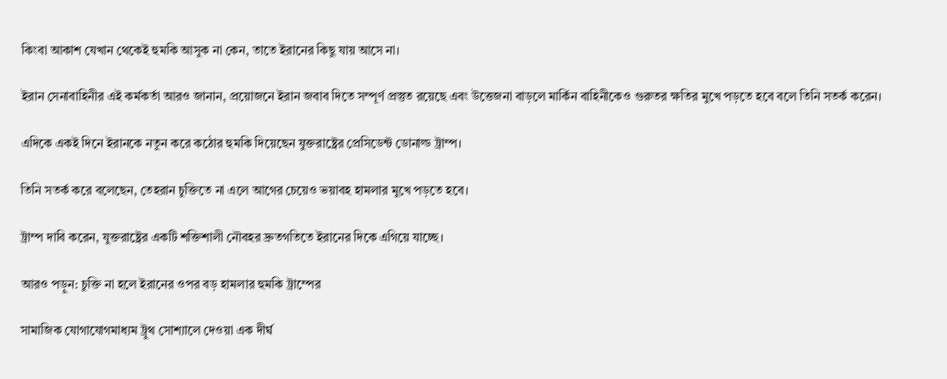কিংবা আকাশ যেখান থেকেই হুমকি আসুক না কেন, তাতে ইরানের কিছু যায় আসে না।

ইরান সেনাবাহিনীর এই কর্মকর্তা আরও জানান, প্রয়োজনে ইরান জবাব দিতে সম্পূর্ণ প্রস্তুত রয়েছে এবং উত্তেজনা বাড়লে মার্কিন বাহিনীকেও গুরুতর ক্ষতির মুখে পড়তে হবে বলে তিনি সতর্ক করেন।

এদিকে একই দিনে ইরানকে নতুন করে কঠোর হুমকি দিয়েছেন যুক্তরাষ্ট্রের প্রেসিডেন্ট ডোনাল্ড ট্রাম্প।

তিনি সতর্ক করে বলেছেন, তেহরান চুক্তিতে না এলে আগের চেয়েও ভয়াবহ হামলার মুখে পড়তে হবে।

ট্রাম্প দাবি করেন, যুক্তরাষ্ট্রের একটি শক্তিশালী নৌবহর দ্রুতগতিতে ইরানের দিকে এগিয়ে যাচ্ছে।

আরও পড়ুন: চুক্তি না হলে ইরানের ওপর বড় হামলার হুমকি ট্রাম্পের

সামাজিক যোগাযোগমাধ্যম ট্রুথ সোশ্যালে দেওয়া এক দীর্ঘ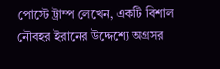পোস্টে ট্রাম্প লেখেন, একটি বিশাল নৌবহর ইরানের উদ্দেশ্যে অগ্রসর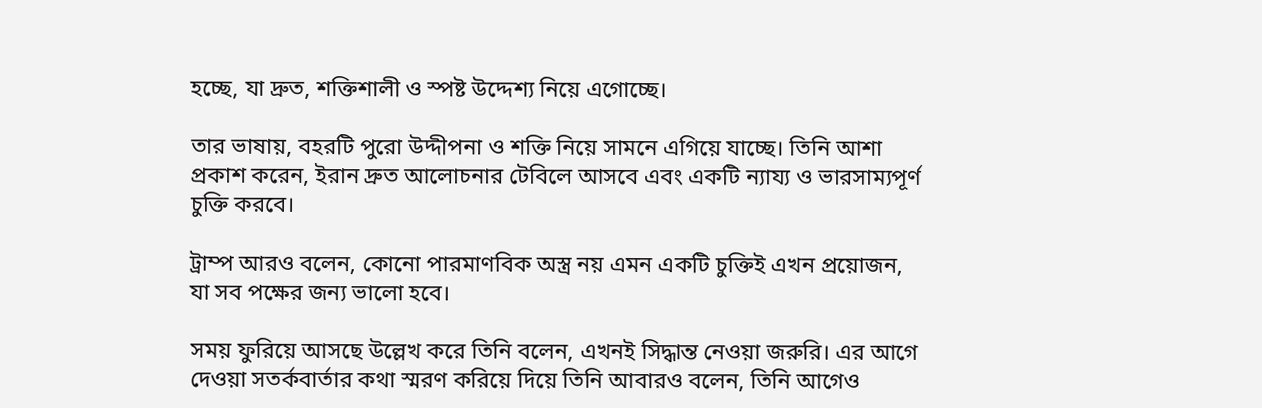হচ্ছে, যা দ্রুত, শক্তিশালী ও স্পষ্ট উদ্দেশ্য নিয়ে এগোচ্ছে।

তার ভাষায়, বহরটি পুরো উদ্দীপনা ও শক্তি নিয়ে সামনে এগিয়ে যাচ্ছে। তিনি আশা প্রকাশ করেন, ইরান দ্রুত আলোচনার টেবিলে আসবে এবং একটি ন্যায্য ও ভারসাম্যপূর্ণ চুক্তি করবে।

ট্রাম্প আরও বলেন, কোনো পারমাণবিক অস্ত্র নয় এমন একটি চুক্তিই এখন প্রয়োজন, যা সব পক্ষের জন্য ভালো হবে।

সময় ফুরিয়ে আসছে উল্লেখ করে তিনি বলেন, এখনই সিদ্ধান্ত নেওয়া জরুরি। এর আগে দেওয়া সতর্কবার্তার কথা স্মরণ করিয়ে দিয়ে তিনি আবারও বলেন, তিনি আগেও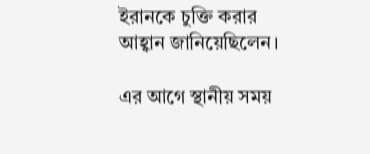ইরানকে চুক্তি করার আহ্বান জানিয়েছিলেন।

এর আগে স্থানীয় সময়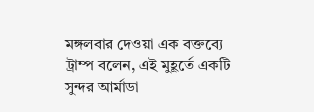মঙ্গলবার দেওয়া এক বক্তব্যে ট্রাম্প বলেন, এই মুহূর্তে একটি সুন্দর আর্মাডা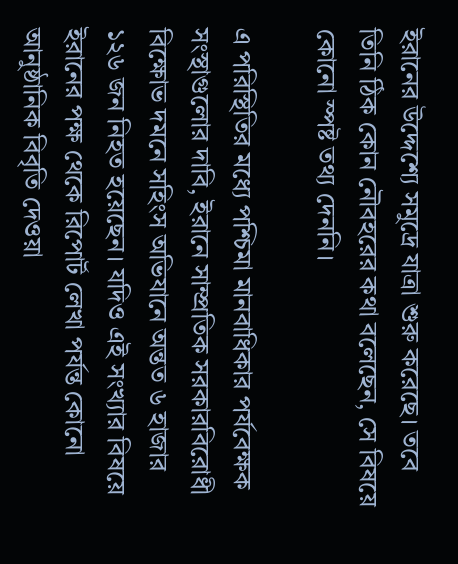ইরানের উদ্দেশ্যে সমুদ্রে যাত্রা শুরু করেছে। তবে তিনি ঠিক কোন নৌবহরের কথা বলেছেন, সে বিষয়ে কোনো স্পষ্ট তথ্য দেননি।

এ পরিস্থিতির মধ্যে পশ্চিমা মানবাধিকার পর্যবেক্ষক সংস্থাগুলোর দাবি, ইরানে সাম্প্রতিক সরকারবিরোধী বিক্ষোভ দমনে সহিংস অভিযানে অন্তত ৬ হাজার ১২৬ জন নিহত হয়েছেন। যদিও এই সংখ্যার বিষয়ে ইরানের পক্ষ থেকে রিপোর্ট লেখা পর্যন্ত কোনো আনুষ্ঠানিক বিবৃতি দেওয়া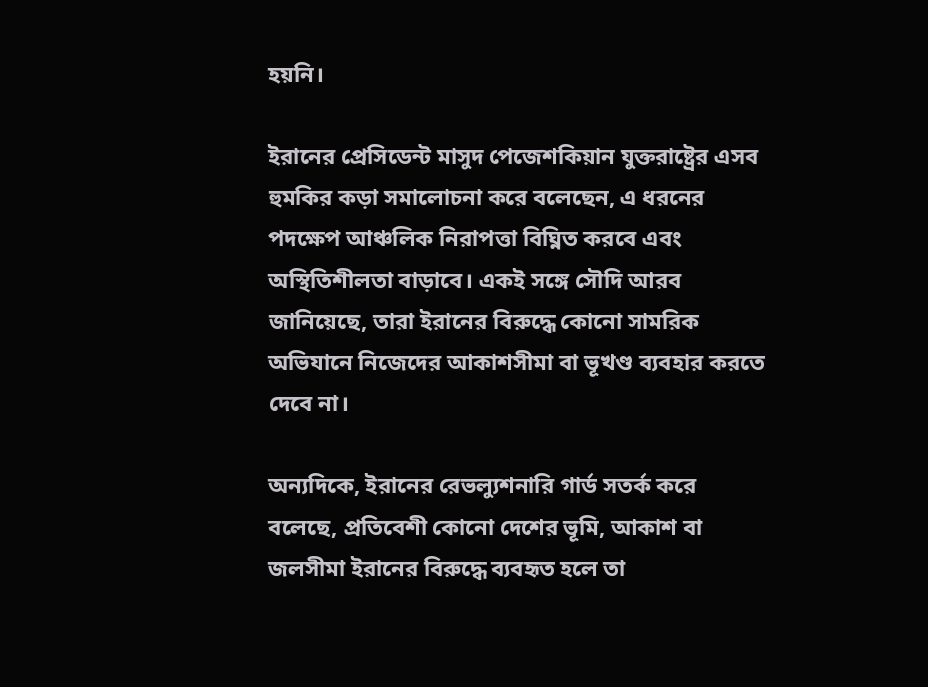হয়নি।

ইরানের প্রেসিডেন্ট মাসুদ পেজেশকিয়ান যুক্তরাষ্ট্রের এসব হুমকির কড়া সমালোচনা করে বলেছেন, এ ধরনের পদক্ষেপ আঞ্চলিক নিরাপত্তা বিঘ্নিত করবে এবং অস্থিতিশীলতা বাড়াবে। একই সঙ্গে সৌদি আরব জানিয়েছে, তারা ইরানের বিরুদ্ধে কোনো সামরিক অভিযানে নিজেদের আকাশসীমা বা ভূখণ্ড ব্যবহার করতে দেবে না।

অন্যদিকে, ইরানের রেভল্যুশনারি গার্ড সতর্ক করে বলেছে, প্রতিবেশী কোনো দেশের ভূমি, আকাশ বা জলসীমা ইরানের বিরুদ্ধে ব্যবহৃত হলে তা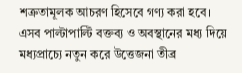শত্রুতামূলক আচরণ হিসেবে গণ্য করা হবে। এসব পাল্টাপাল্টি বক্তব্য ও অবস্থানের মধ্য দিয়ে মধ্যপ্রাচ্যে নতুন করে উত্তেজনা তীব্র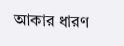আকার ধারণ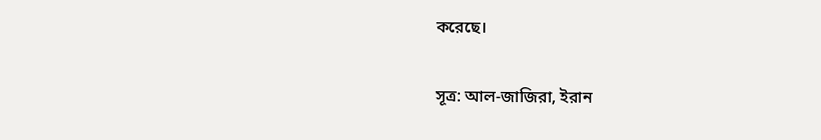করেছে।

সূত্র: আল-জাজিরা, ইরান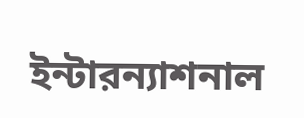ইন্টারন্যাশনাল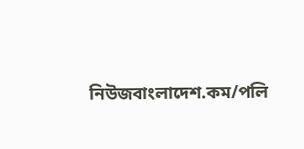নিউজবাংলাদেশ.কম/পলি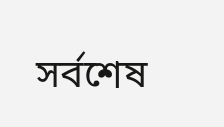সর্বশেষ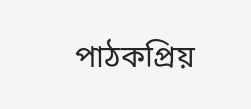পাঠকপ্রিয়